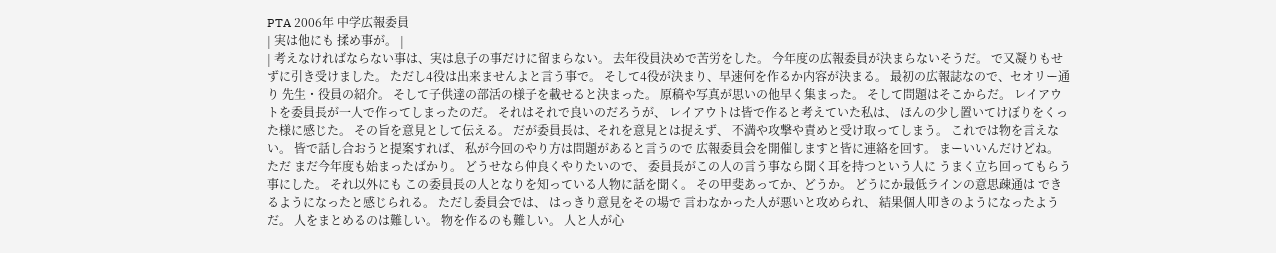PTA 2006年 中学広報委員
| 実は他にも 揉め事が。 |
| 考えなければならない事は、実は息子の事だけに留まらない。 去年役員決めで苦労をした。 今年度の広報委員が決まらないそうだ。 で又凝りもせずに引き受けました。 ただし4役は出来ませんよと言う事で。 そして4役が決まり、早速何を作るか内容が決まる。 最初の広報誌なので、セオリー通り 先生・役員の紹介。 そして子供達の部活の様子を載せると決まった。 原稿や写真が思いの他早く集まった。 そして問題はそこからだ。 レイアウトを委員長が一人で作ってしまったのだ。 それはそれで良いのだろうが、 レイアウトは皆で作ると考えていた私は、 ほんの少し置いてけぼりをくった様に感じた。 その旨を意見として伝える。 だが委員長は、それを意見とは捉えず、 不満や攻撃や責めと受け取ってしまう。 これでは物を言えない。 皆で話し合おうと提案すれば、 私が今回のやり方は問題があると言うので 広報委員会を開催しますと皆に連絡を回す。 まーいいんだけどね。 ただ まだ今年度も始まったばかり。 どうせなら仲良くやりたいので、 委員長がこの人の言う事なら聞く耳を持つという人に うまく立ち回ってもらう事にした。 それ以外にも この委員長の人となりを知っている人物に話を聞く。 その甲斐あってか、どうか。 どうにか最低ラインの意思疎通は できるようになったと感じられる。 ただし委員会では、 はっきり意見をその場で 言わなかった人が悪いと攻められ、 結果個人叩きのようになったようだ。 人をまとめるのは難しい。 物を作るのも難しい。 人と人が心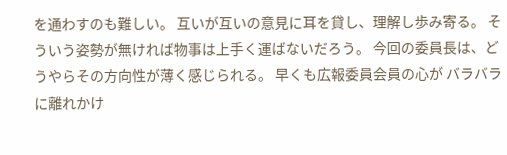を通わすのも難しい。 互いが互いの意見に耳を貸し、理解し歩み寄る。 そういう姿勢が無ければ物事は上手く運ばないだろう。 今回の委員長は、どうやらその方向性が薄く感じられる。 早くも広報委員会員の心が バラバラに離れかけ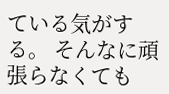ている気がする。 そんなに頑張らなくても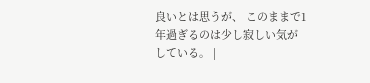良いとは思うが、 このままで1年過ぎるのは少し寂しい気がしている。 |